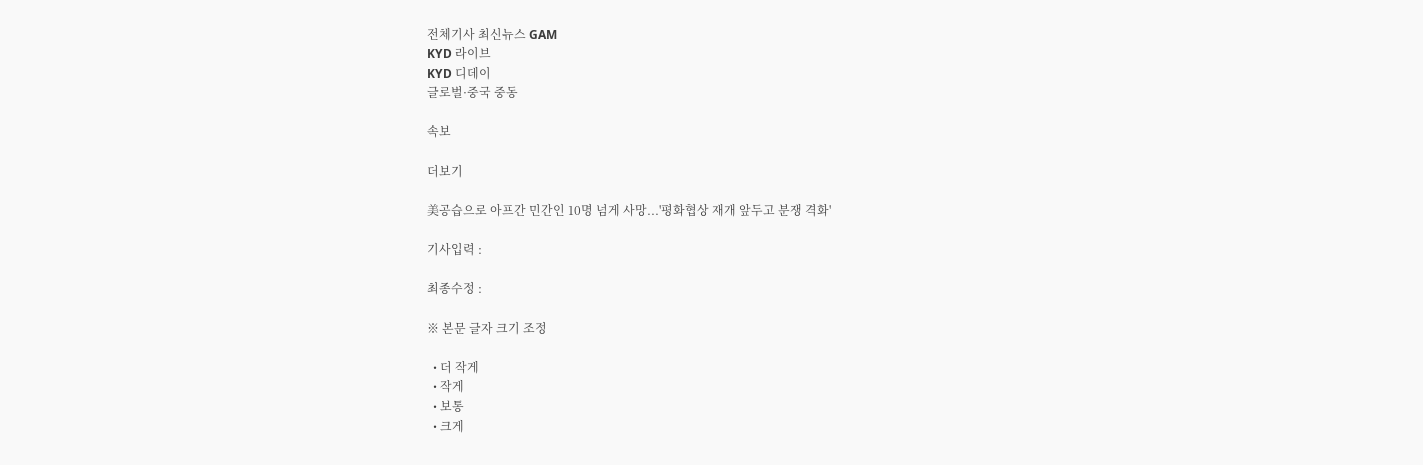전체기사 최신뉴스 GAM
KYD 라이브
KYD 디데이
글로벌·중국 중동

속보

더보기

美공습으로 아프간 민간인 10명 넘게 사망...'평화협상 재개 앞두고 분쟁 격화'

기사입력 :

최종수정 :

※ 본문 글자 크기 조정

  • 더 작게
  • 작게
  • 보통
  • 크게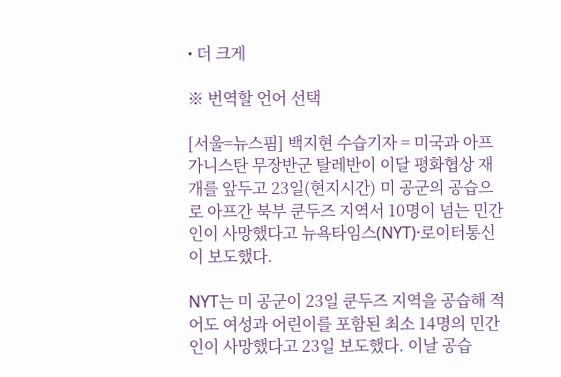• 더 크게

※ 번역할 언어 선택

[서울=뉴스핌] 백지현 수습기자 = 미국과 아프가니스탄 무장반군 탈레반이 이달 평화협상 재개를 앞두고 23일(현지시간) 미 공군의 공습으로 아프간 북부 쿤두즈 지역서 10명이 넘는 민간인이 사망했다고 뉴욕타임스(NYT)·로이터통신이 보도했다.

NYT는 미 공군이 23일 쿤두즈 지역을 공습해 적어도 여성과 어린이를 포함된 최소 14명의 민간인이 사망했다고 23일 보도했다. 이날 공습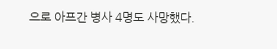으로 아프간 병사 4명도 사망했다.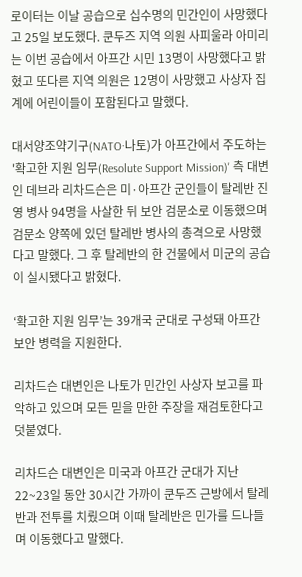로이터는 이날 공습으로 십수명의 민간인이 사망했다고 25일 보도했다. 쿤두즈 지역 의원 사피울라 아미리는 이번 공습에서 아프간 시민 13명이 사망했다고 밝혔고 또다른 지역 의원은 12명이 사망했고 사상자 집계에 어린이들이 포함된다고 말했다.

대서양조약기구(NATO·나토)가 아프간에서 주도하는 '확고한 지원 임무(Resolute Support Mission)' 측 대변인 데브라 리차드슨은 미·아프간 군인들이 탈레반 진영 병사 94명을 사살한 뒤 보안 검문소로 이동했으며 검문소 양쪽에 있던 탈레반 병사의 총격으로 사망했다고 말했다. 그 후 탈레반의 한 건물에서 미군의 공습이 실시됐다고 밝혔다.

‘확고한 지원 임무’는 39개국 군대로 구성돼 아프간 보안 병력을 지원한다.

리차드슨 대변인은 나토가 민간인 사상자 보고를 파악하고 있으며 모든 믿을 만한 주장을 재검토한다고 덧붙였다.

리차드슨 대변인은 미국과 아프간 군대가 지난 22~23일 동안 30시간 가까이 쿤두즈 근방에서 탈레반과 전투를 치뤘으며 이때 탈레반은 민가를 드나들며 이동했다고 말했다.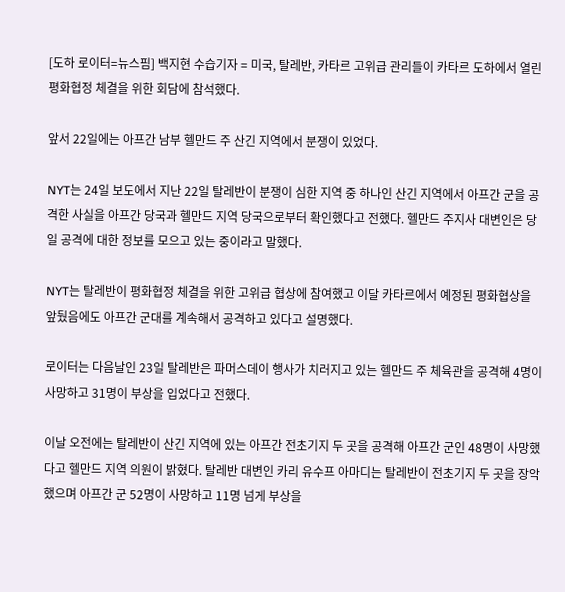[도하 로이터=뉴스핌] 백지현 수습기자 = 미국, 탈레반, 카타르 고위급 관리들이 카타르 도하에서 열린 평화협정 체결을 위한 회담에 참석했다.

앞서 22일에는 아프간 남부 헬만드 주 산긴 지역에서 분쟁이 있었다.

NYT는 24일 보도에서 지난 22일 탈레반이 분쟁이 심한 지역 중 하나인 산긴 지역에서 아프간 군을 공격한 사실을 아프간 당국과 헬만드 지역 당국으로부터 확인했다고 전했다. 헬만드 주지사 대변인은 당일 공격에 대한 정보를 모으고 있는 중이라고 말했다.

NYT는 탈레반이 평화협정 체결을 위한 고위급 협상에 참여했고 이달 카타르에서 예정된 평화협상을 앞뒀음에도 아프간 군대를 계속해서 공격하고 있다고 설명했다.

로이터는 다음날인 23일 탈레반은 파머스데이 행사가 치러지고 있는 헬만드 주 체육관을 공격해 4명이 사망하고 31명이 부상을 입었다고 전했다.

이날 오전에는 탈레반이 산긴 지역에 있는 아프간 전초기지 두 곳을 공격해 아프간 군인 48명이 사망했다고 헬만드 지역 의원이 밝혔다. 탈레반 대변인 카리 유수프 아마디는 탈레반이 전초기지 두 곳을 장악했으며 아프간 군 52명이 사망하고 11명 넘게 부상을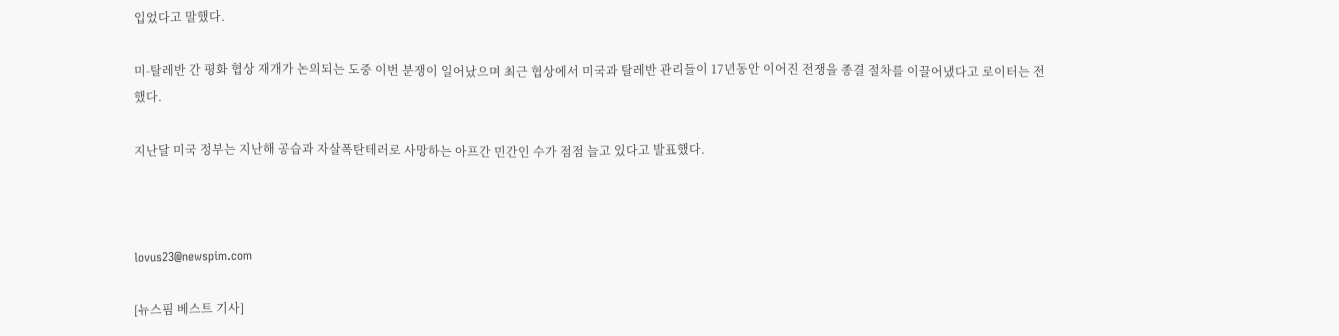입었다고 말했다.

미-탈레반 간 평화 협상 재개가 논의되는 도중 이번 분쟁이 일어났으며 최근 협상에서 미국과 탈레반 관리들이 17년동안 이어진 전쟁을 종결 절차를 이끌어냈다고 로이터는 전했다.

지난달 미국 정부는 지난해 공습과 자살폭탄테러로 사망하는 아프간 민간인 수가 점점 늘고 있다고 발표했다.



lovus23@newspim.com

[뉴스핌 베스트 기사]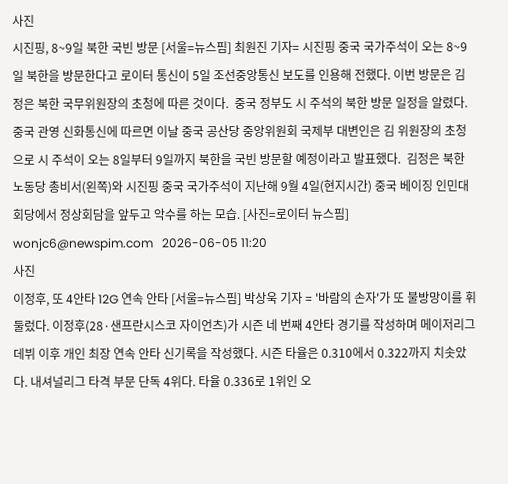사진
시진핑, 8~9일 북한 국빈 방문 [서울=뉴스핌] 최원진 기자= 시진핑 중국 국가주석이 오는 8~9일 북한을 방문한다고 로이터 통신이 5일 조선중앙통신 보도를 인용해 전했다. 이번 방문은 김정은 북한 국무위원장의 초청에 따른 것이다.  중국 정부도 시 주석의 북한 방문 일정을 알렸다. 중국 관영 신화통신에 따르면 이날 중국 공산당 중앙위원회 국제부 대변인은 김 위원장의 초청으로 시 주석이 오는 8일부터 9일까지 북한을 국빈 방문할 예정이라고 발표했다.  김정은 북한 노동당 총비서(왼쪽)와 시진핑 중국 국가주석이 지난해 9월 4일(현지시간) 중국 베이징 인민대회당에서 정상회담을 앞두고 악수를 하는 모습. [사진=로이터 뉴스핌] wonjc6@newspim.com   2026-06-05 11:20
사진
이정후, 또 4안타 12G 연속 안타 [서울=뉴스핌] 박상욱 기자 = '바람의 손자'가 또 불방망이를 휘둘렀다. 이정후(28·샌프란시스코 자이언츠)가 시즌 네 번째 4안타 경기를 작성하며 메이저리그 데뷔 이후 개인 최장 연속 안타 신기록을 작성했다. 시즌 타율은 0.310에서 0.322까지 치솟았다. 내셔널리그 타격 부문 단독 4위다. 타율 0.336로 1위인 오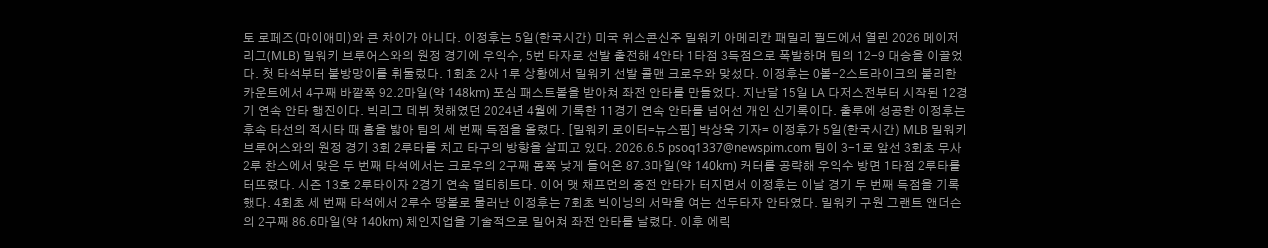토 로페즈(마이애미)와 큰 차이가 아니다. 이정후는 5일(한국시간) 미국 위스콘신주 밀워키 아메리칸 패밀리 필드에서 열린 2026 메이저리그(MLB) 밀워키 브루어스와의 원정 경기에 우익수, 5번 타자로 선발 출전해 4안타 1타점 3득점으로 폭발하며 팀의 12-9 대승을 이끌었다. 첫 타석부터 불방망이를 휘둘렀다. 1회초 2사 1루 상황에서 밀워키 선발 콜맨 크로우와 맞섰다. 이정후는 0볼-2스트라이크의 불리한 카운트에서 4구째 바깥쪽 92.2마일(약 148km) 포심 패스트볼을 받아쳐 좌전 안타를 만들었다. 지난달 15일 LA 다저스전부터 시작된 12경기 연속 안타 행진이다. 빅리그 데뷔 첫해였던 2024년 4월에 기록한 11경기 연속 안타를 넘어선 개인 신기록이다. 출루에 성공한 이정후는 후속 타선의 적시타 때 홈을 밟아 팀의 세 번째 득점을 올렸다. [밀워키 로이터=뉴스핌] 박상욱 기자= 이정후가 5일(한국시간) MLB 밀워키 브루어스와의 원정 경기 3회 2루타를 치고 타구의 방향을 살피고 있다. 2026.6.5 psoq1337@newspim.com 팀이 3-1로 앞선 3회초 무사 2루 찬스에서 맞은 두 번째 타석에서는 크로우의 2구째 몸쪽 낮게 들어온 87.3마일(약 140km) 커터를 공략해 우익수 방면 1타점 2루타를 터뜨렸다. 시즌 13호 2루타이자 2경기 연속 멀티히트다. 이어 맷 채프먼의 중전 안타가 터지면서 이정후는 이날 경기 두 번째 득점을 기록했다. 4회초 세 번째 타석에서 2루수 땅볼로 물러난 이정후는 7회초 빅이닝의 서막을 여는 선두타자 안타였다. 밀워키 구원 그랜트 앤더슨의 2구째 86.6마일(약 140km) 체인지업을 기술적으로 밀어쳐 좌전 안타를 날렸다. 이후 에릭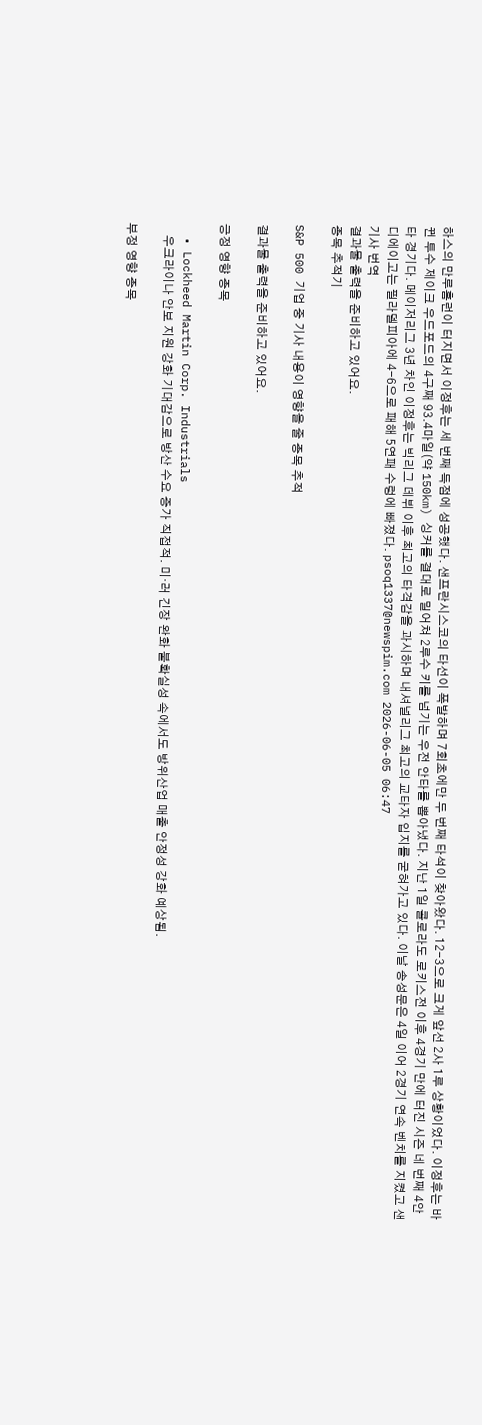하스의 만루홈런이 터지면서 이정후는 세 번째 득점에 성공했다. 샌프란시스코의 타선이 폭발하며 7회초에만 두 번째 타석이 찾아왔다. 12-3으로 크게 앞선 2사 1루 상황이었다. 이정후는 바뀐 투수 제이크 우드포드의 4구째 93.4마일(약 150km) 싱커를 결대로 밀어쳐 2루수 키를 넘기는 우전 안타를 뽑아냈다. 지난 1일 콜로라도 로키스전 이후 4경기 만에 터진 시즌 네 번째 4안타 경기다. 메이저리그 3년 차인 이정후는 빅리그 데뷔 이후 최고의 타격감을 과시하며 내셔널리그 최고의 교타자 입지를 굳혀가고 있다. 이날 송성문은 4일 이어 2경기 연속 벤치를 지켰고 샌디에이고는 필라델피아에 4-6으로 패해 5연패 수렁에 빠졌다. psoq1337@newspim.com 2026-06-05 06:47
기사 번역
결과물 출력을 준비하고 있어요.
종목 추적기

S&P 500 기업 중 기사 내용이 영향을 줄 종목 추적

결과물 출력을 준비하고 있어요.

긍정 영향 종목

  • Lockheed Martin Corp. Industrials
    우크라이나 안보 지원 강화 기대감으로 방산 수요 증가 직접적. 미·러 긴장 완화 불확실성 속에서도 방위산업 매출 안정성 강화 예상됨.

부정 영향 종목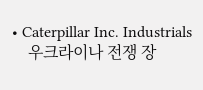• Caterpillar Inc. Industrials
    우크라이나 전쟁 장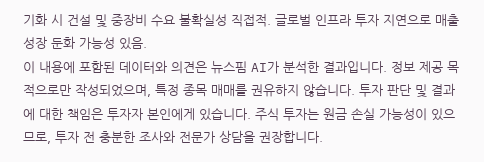기화 시 건설 및 중장비 수요 불확실성 직접적. 글로벌 인프라 투자 지연으로 매출 성장 둔화 가능성 있음.
이 내용에 포함된 데이터와 의견은 뉴스핌 AI가 분석한 결과입니다. 정보 제공 목적으로만 작성되었으며, 특정 종목 매매를 권유하지 않습니다. 투자 판단 및 결과에 대한 책임은 투자자 본인에게 있습니다. 주식 투자는 원금 손실 가능성이 있으므로, 투자 전 충분한 조사와 전문가 상담을 권장합니다.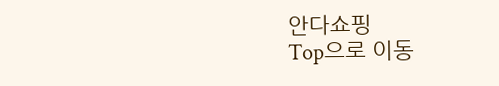안다쇼핑
Top으로 이동